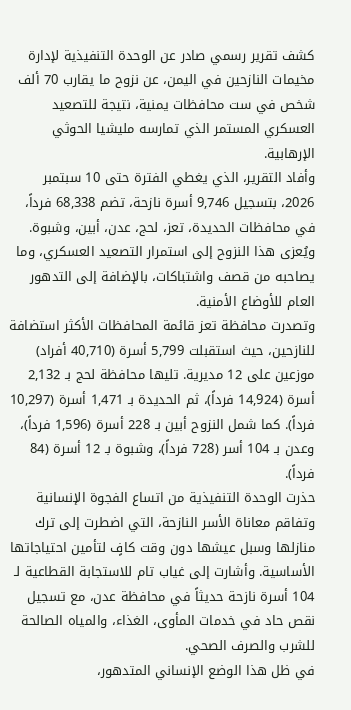كشف تقرير رسمي صادر عن الوحدة التنفيذية لإدارة مخيمات النازحين في اليمن، عن نزوح ما يقارب 70 ألف شخص في ست محافظات يمنية، نتيجة للتصعيد العسكري المستمر الذي تمارسه مليشيا الحوثي الإرهابية.
وأفاد التقرير، الذي يغطي الفترة حتى 10 سبتمبر 2026، بتسجيل 9,746 أسرة نازحة، تضم 68,338 فرداً، في محافظات الحديدة، تعز، لحج، عدن، أبين، وشبوة. ويُعزى هذا النزوح إلى استمرار التصعيد العسكري، وما يصاحبه من قصف واشتباكات، بالإضافة إلى التدهور العام للأوضاع الأمنية.
وتصدرت محافظة تعز قائمة المحافظات الأكثر استضافة للنازحين، حيث استقبلت 5,799 أسرة (40,710 أفراد) موزعين على 12 مديرية. تليها محافظة لحج بـ 2,132 أسرة (14,924 فرداً)، ثم الحديدة بـ 1,471 أسرة (10,297 فرداً). كما شمل النزوح أبين بـ 228 أسرة (1,596 فرداً)، وعدن بـ 104 أسر (728 فرداً)، وشبوة بـ 12 أسرة (84 فرداً).
حذرت الوحدة التنفيذية من اتساع الفجوة الإنسانية وتفاقم معاناة الأسر النازحة، التي اضطرت إلى ترك منازلها وسبل عيشها دون وقت كافٍ لتأمين احتياجاتها الأساسية. وأشارت إلى غياب تام للاستجابة القطاعية لـ 104 أسرة نازحة حديثاً في محافظة عدن، مع تسجيل نقص حاد في خدمات المأوى، الغذاء، والمياه الصالحة للشرب والصرف الصحي.
في ظل هذا الوضع الإنساني المتدهور،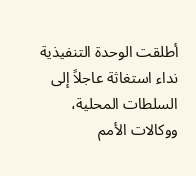أطلقت الوحدة التنفيذية نداء استغاثة عاجلاً إلى السلطات المحلية، ووكالات الأمم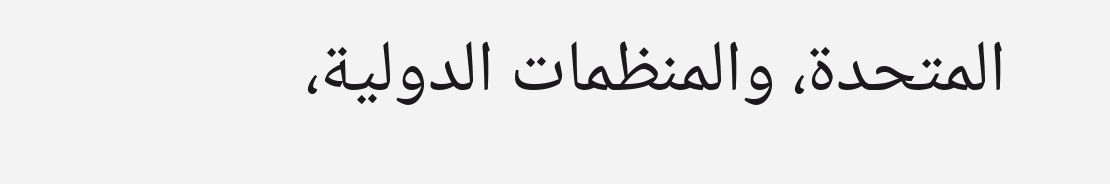المتحدة، والمنظمات الدولية،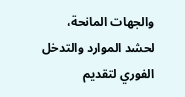والجهات المانحة، لحشد الموارد والتدخل الفوري لتقديم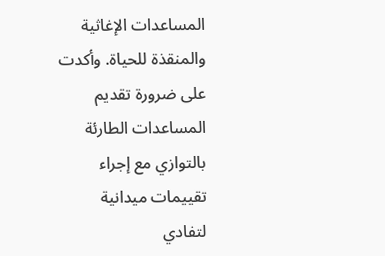المساعدات الإغاثية والمنقذة للحياة. وأكدت على ضرورة تقديم المساعدات الطارئة بالتوازي مع إجراء تقييمات ميدانية لتفادي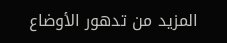المزيد من تدهور الأوضاع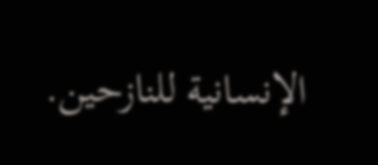الإنسانية للنازحين.